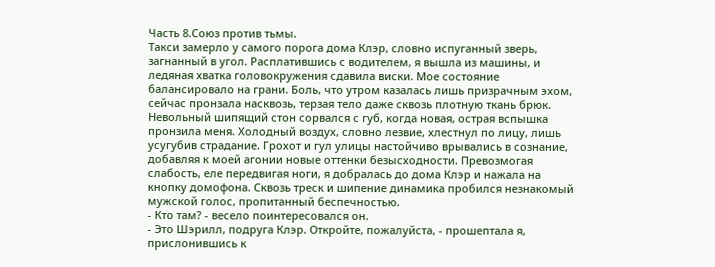Часть 8.Союз против тьмы.
Такси замерло у самого порога дома Клэр, словно испуганный зверь, загнанный в угол. Расплатившись с водителем, я вышла из машины, и ледяная хватка головокружения сдавила виски. Мое состояние балансировало на грани. Боль, что утром казалась лишь призрачным эхом, сейчас пронзала насквозь, терзая тело даже сквозь плотную ткань брюк. Невольный шипящий стон сорвался с губ, когда новая, острая вспышка пронзила меня. Холодный воздух, словно лезвие, хлестнул по лицу, лишь усугубив страдание. Грохот и гул улицы настойчиво врывались в сознание, добавляя к моей агонии новые оттенки безысходности. Превозмогая слабость, еле передвигая ноги, я добралась до дома Клэр и нажала на кнопку домофона. Сквозь треск и шипение динамика пробился незнакомый мужской голос, пропитанный беспечностью.
- Кто там? - весело поинтересовался он.
- Это Шэрилл, подруга Клэр. Откройте, пожалуйста, - прошептала я, прислонившись к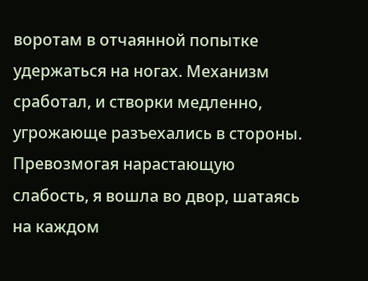воротам в отчаянной попытке удержаться на ногах. Механизм сработал, и створки медленно, угрожающе разъехались в стороны. Превозмогая нарастающую слабость, я вошла во двор, шатаясь на каждом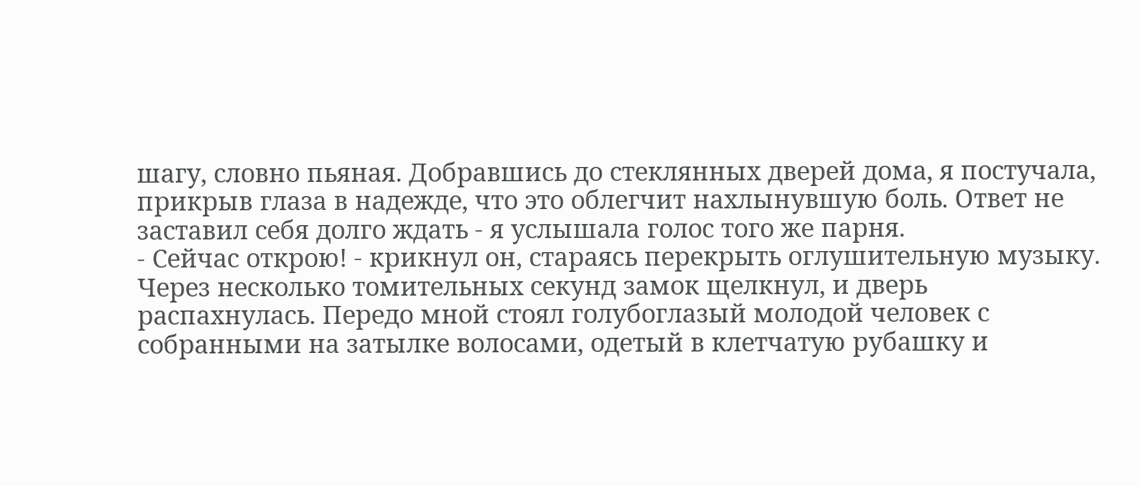шагу, словно пьяная. Добравшись до стеклянных дверей дома, я постучала, прикрыв глаза в надежде, что это облегчит нахлынувшую боль. Ответ не заставил себя долго ждать - я услышала голос того же парня.
- Сейчас открою! - крикнул он, стараясь перекрыть оглушительную музыку. Через несколько томительных секунд замок щелкнул, и дверь распахнулась. Передо мной стоял голубоглазый молодой человек с собранными на затылке волосами, одетый в клетчатую рубашку и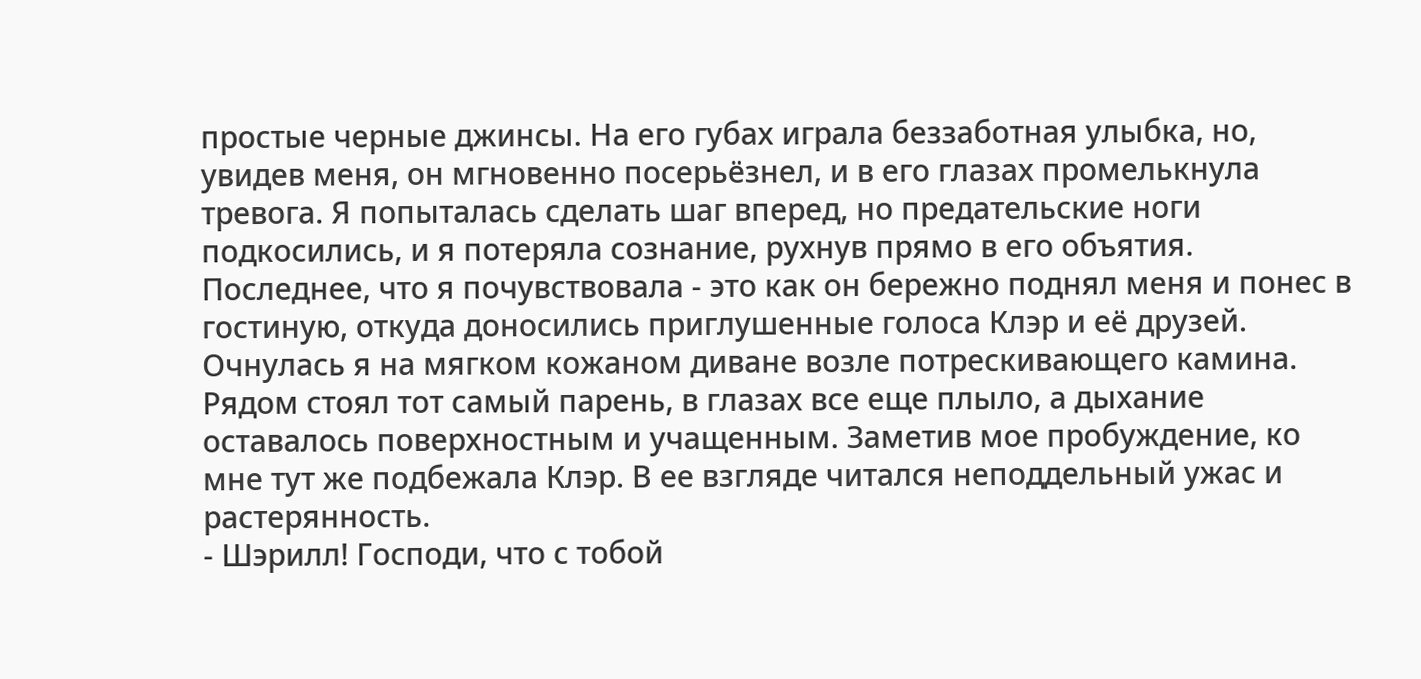простые черные джинсы. На его губах играла беззаботная улыбка, но, увидев меня, он мгновенно посерьёзнел, и в его глазах промелькнула тревога. Я попыталась сделать шаг вперед, но предательские ноги подкосились, и я потеряла сознание, рухнув прямо в его объятия. Последнее, что я почувствовала - это как он бережно поднял меня и понес в гостиную, откуда доносились приглушенные голоса Клэр и её друзей.
Очнулась я на мягком кожаном диване возле потрескивающего камина. Рядом стоял тот самый парень, в глазах все еще плыло, а дыхание оставалось поверхностным и учащенным. Заметив мое пробуждение, ко мне тут же подбежала Клэр. В ее взгляде читался неподдельный ужас и растерянность.
- Шэрилл! Господи, что с тобой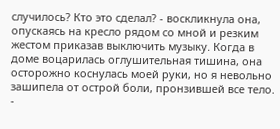случилось? Кто это сделал? - воскликнула она, опускаясь на кресло рядом со мной и резким жестом приказав выключить музыку. Когда в доме воцарилась оглушительная тишина, она осторожно коснулась моей руки, но я невольно зашипела от острой боли, пронзившей все тело.
-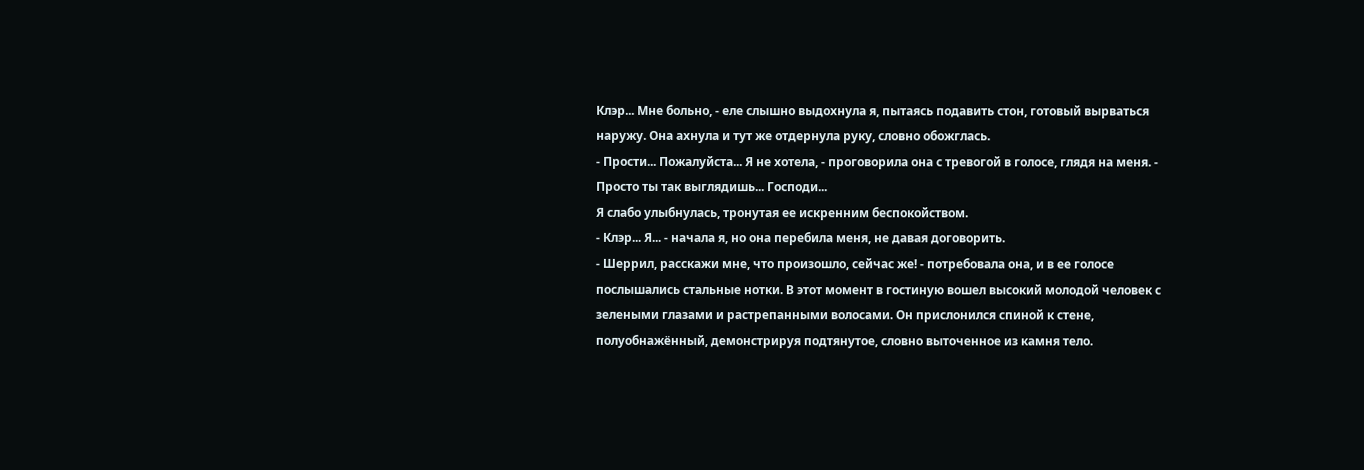Клэр... Мне больно, - еле слышно выдохнула я, пытаясь подавить стон, готовый вырваться наружу. Она ахнула и тут же отдернула руку, словно обожглась.
- Прости... Пожалуйста... Я не хотела, - проговорила она с тревогой в голосе, глядя на меня. - Просто ты так выглядишь... Господи...
Я слабо улыбнулась, тронутая ее искренним беспокойством.
- Клэр... Я... - начала я, но она перебила меня, не давая договорить.
- Шеррил, расскажи мне, что произошло, сейчас же! - потребовала она, и в ее голосе послышались стальные нотки. В этот момент в гостиную вошел высокий молодой человек с зелеными глазами и растрепанными волосами. Он прислонился спиной к стене, полуобнажённый, демонстрируя подтянутое, словно выточенное из камня тело.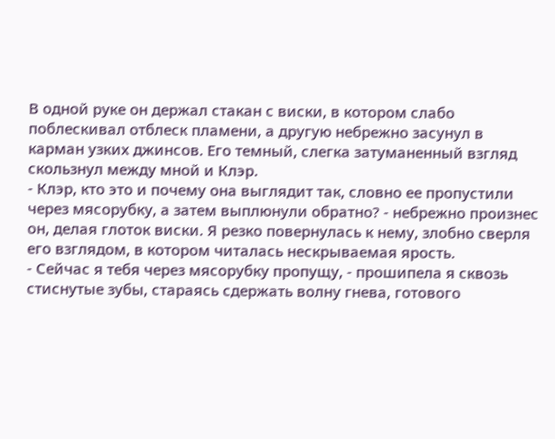В одной руке он держал стакан с виски, в котором слабо поблескивал отблеск пламени, а другую небрежно засунул в карман узких джинсов. Его темный, слегка затуманенный взгляд скользнул между мной и Клэр.
- Клэр, кто это и почему она выглядит так, словно ее пропустили через мясорубку, а затем выплюнули обратно? - небрежно произнес он, делая глоток виски. Я резко повернулась к нему, злобно сверля его взглядом, в котором читалась нескрываемая ярость.
- Сейчас я тебя через мясорубку пропущу, - прошипела я сквозь стиснутые зубы, стараясь сдержать волну гнева, готового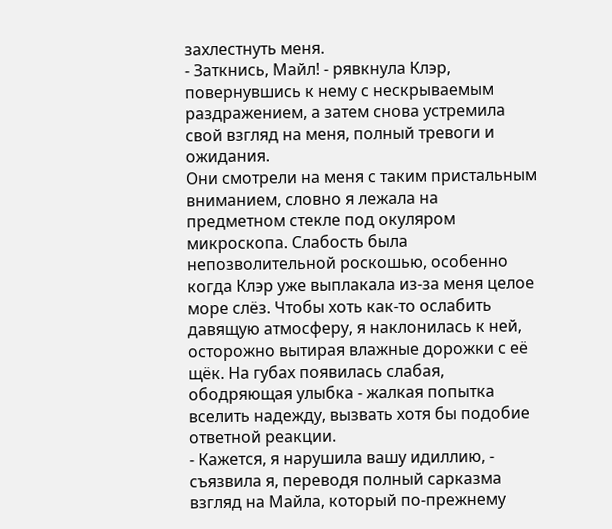захлестнуть меня.
- Заткнись, Майл! - рявкнула Клэр, повернувшись к нему с нескрываемым раздражением, а затем снова устремила свой взгляд на меня, полный тревоги и ожидания.
Они смотрели на меня с таким пристальным вниманием, словно я лежала на предметном стекле под окуляром микроскопа. Слабость была непозволительной роскошью, особенно когда Клэр уже выплакала из-за меня целое море слёз. Чтобы хоть как-то ослабить давящую атмосферу, я наклонилась к ней, осторожно вытирая влажные дорожки с её щёк. На губах появилась слабая, ободряющая улыбка - жалкая попытка вселить надежду, вызвать хотя бы подобие ответной реакции.
- Кажется, я нарушила вашу идиллию, - съязвила я, переводя полный сарказма взгляд на Майла, который по-прежнему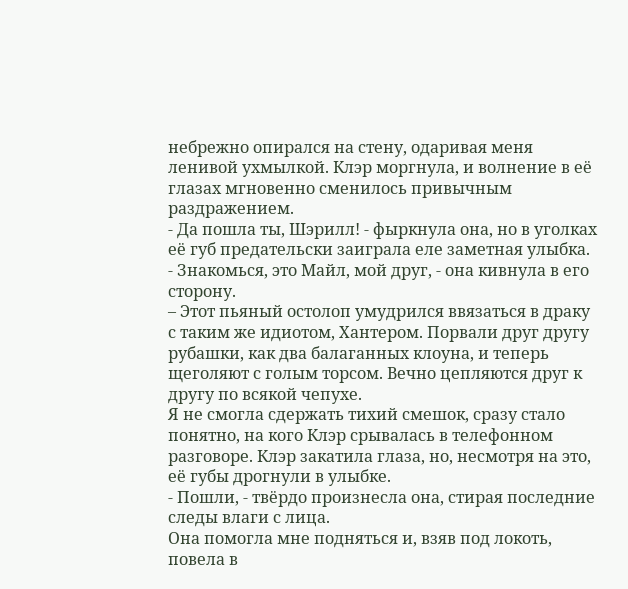небрежно опирался на стену, одаривая меня ленивой ухмылкой. Клэр моргнула, и волнение в её глазах мгновенно сменилось привычным раздражением.
- Да пошла ты, Шэрилл! - фыркнула она, но в уголках её губ предательски заиграла еле заметная улыбка. - Знакомься, это Майл, мой друг, - она кивнула в его сторону.
– Этот пьяный остолоп умудрился ввязаться в драку с таким же идиотом, Хантером. Порвали друг другу рубашки, как два балаганных клоуна, и теперь щеголяют с голым торсом. Вечно цепляются друг к другу по всякой чепухе.
Я не смогла сдержать тихий смешок, сразу стало понятно, на кого Клэр срывалась в телефонном разговоре. Клэр закатила глаза, но, несмотря на это, её губы дрогнули в улыбке.
- Пошли, - твёрдо произнесла она, стирая последние следы влаги с лица.
Она помогла мне подняться и, взяв под локоть, повела в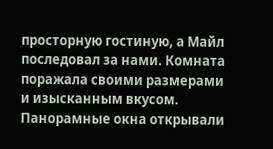просторную гостиную, а Майл последовал за нами. Комната поражала своими размерами и изысканным вкусом. Панорамные окна открывали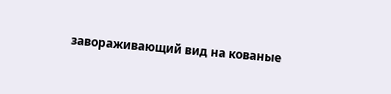завораживающий вид на кованые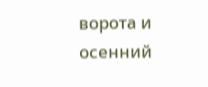ворота и осенний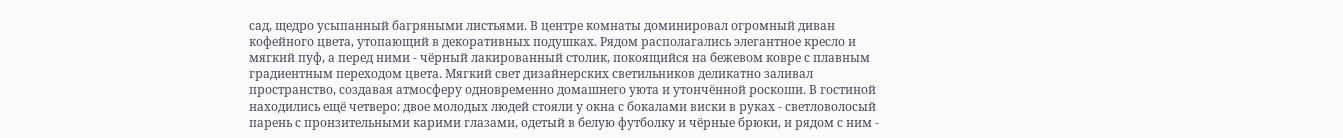сад, щедро усыпанный багряными листьями. В центре комнаты доминировал огромный диван кофейного цвета, утопающий в декоративных подушках. Рядом располагались элегантное кресло и мягкий пуф, а перед ними - чёрный лакированный столик, покоящийся на бежевом ковре с плавным градиентным переходом цвета. Мягкий свет дизайнерских светильников деликатно заливал пространство, создавая атмосферу одновременно домашнего уюта и утончённой роскоши. В гостиной находились ещё четверо: двое молодых людей стояли у окна с бокалами виски в руках - светловолосый парень с пронзительными карими глазами, одетый в белую футболку и чёрные брюки, и рядом с ним -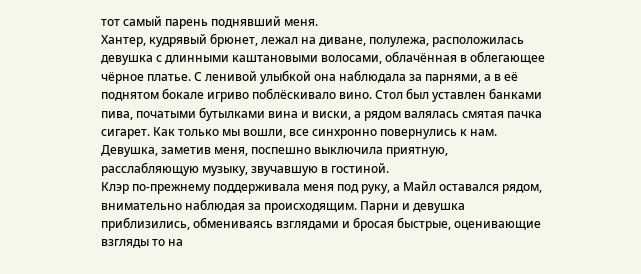тот самый парень поднявший меня.
Хантер, кудрявый брюнет, лежал на диване, полулежа, расположилась девушка с длинными каштановыми волосами, облачённая в облегающее чёрное платье. С ленивой улыбкой она наблюдала за парнями, а в её поднятом бокале игриво поблёскивало вино. Стол был уставлен банками пива, початыми бутылками вина и виски, а рядом валялась смятая пачка сигарет. Как только мы вошли, все синхронно повернулись к нам. Девушка, заметив меня, поспешно выключила приятную, расслабляющую музыку, звучавшую в гостиной.
Клэр по-прежнему поддерживала меня под руку, а Майл оставался рядом, внимательно наблюдая за происходящим. Парни и девушка приблизились, обмениваясь взглядами и бросая быстрые, оценивающие взгляды то на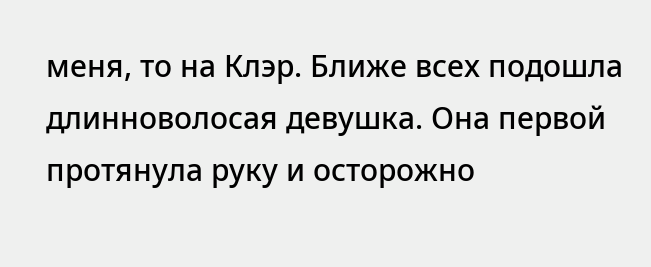меня, то на Клэр. Ближе всех подошла длинноволосая девушка. Она первой протянула руку и осторожно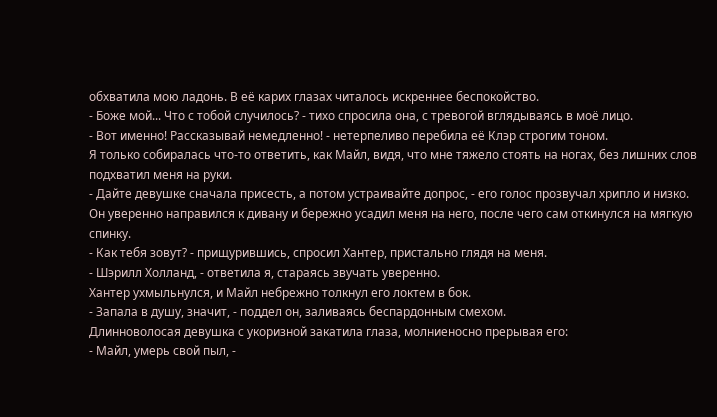обхватила мою ладонь. В её карих глазах читалось искреннее беспокойство.
- Боже мой... Что с тобой случилось? - тихо спросила она, с тревогой вглядываясь в моё лицо.
- Вот именно! Рассказывай немедленно! - нетерпеливо перебила её Клэр строгим тоном.
Я только собиралась что-то ответить, как Майл, видя, что мне тяжело стоять на ногах, без лишних слов подхватил меня на руки.
- Дайте девушке сначала присесть, а потом устраивайте допрос, - его голос прозвучал хрипло и низко. Он уверенно направился к дивану и бережно усадил меня на него, после чего сам откинулся на мягкую спинку.
- Как тебя зовут? - прищурившись, спросил Хантер, пристально глядя на меня.
- Шэрилл Холланд, - ответила я, стараясь звучать уверенно.
Хантер ухмыльнулся, и Майл небрежно толкнул его локтем в бок.
- Запала в душу, значит, - поддел он, заливаясь беспардонным смехом.
Длинноволосая девушка с укоризной закатила глаза, молниеносно прерывая его:
- Майл, умерь свой пыл, -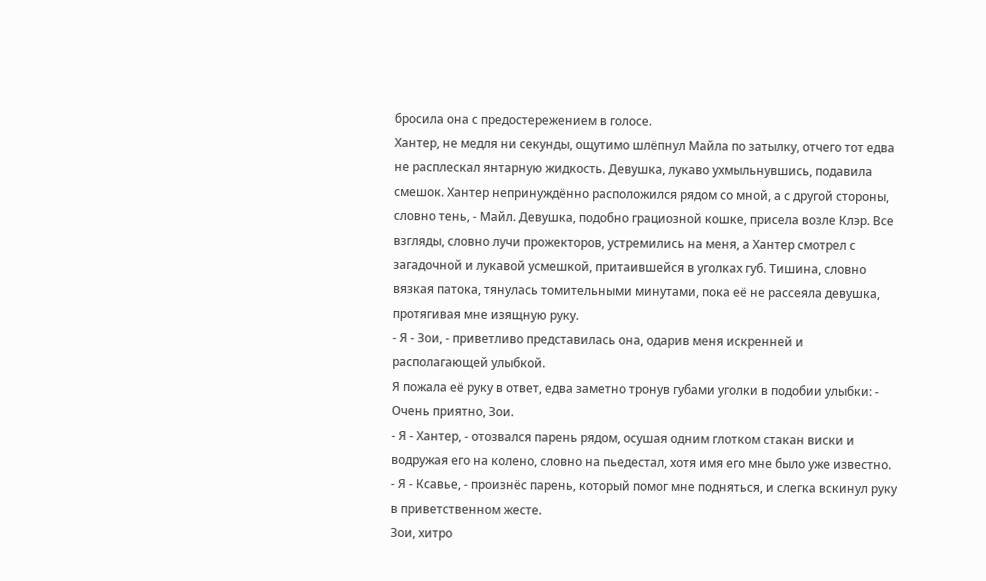бросила она с предостережением в голосе.
Хантер, не медля ни секунды, ощутимо шлёпнул Майла по затылку, отчего тот едва не расплескал янтарную жидкость. Девушка, лукаво ухмыльнувшись, подавила смешок. Хантер непринуждённо расположился рядом со мной, а с другой стороны, словно тень, - Майл. Девушка, подобно грациозной кошке, присела возле Клэр. Все взгляды, словно лучи прожекторов, устремились на меня, а Хантер смотрел с загадочной и лукавой усмешкой, притаившейся в уголках губ. Тишина, словно вязкая патока, тянулась томительными минутами, пока её не рассеяла девушка, протягивая мне изящную руку.
- Я - Зои, - приветливо представилась она, одарив меня искренней и располагающей улыбкой.
Я пожала её руку в ответ, едва заметно тронув губами уголки в подобии улыбки: - Очень приятно, Зои.
- Я - Хантер, - отозвался парень рядом, осушая одним глотком стакан виски и водружая его на колено, словно на пьедестал, хотя имя его мне было уже известно.
- Я - Ксавье, - произнёс парень, который помог мне подняться, и слегка вскинул руку в приветственном жесте.
Зои, хитро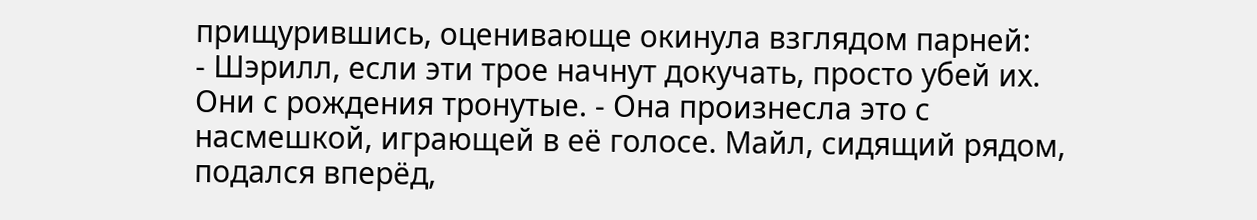прищурившись, оценивающе окинула взглядом парней:
- Шэрилл, если эти трое начнут докучать, просто убей их. Они с рождения тронутые. - Она произнесла это с насмешкой, играющей в её голосе. Майл, сидящий рядом, подался вперёд,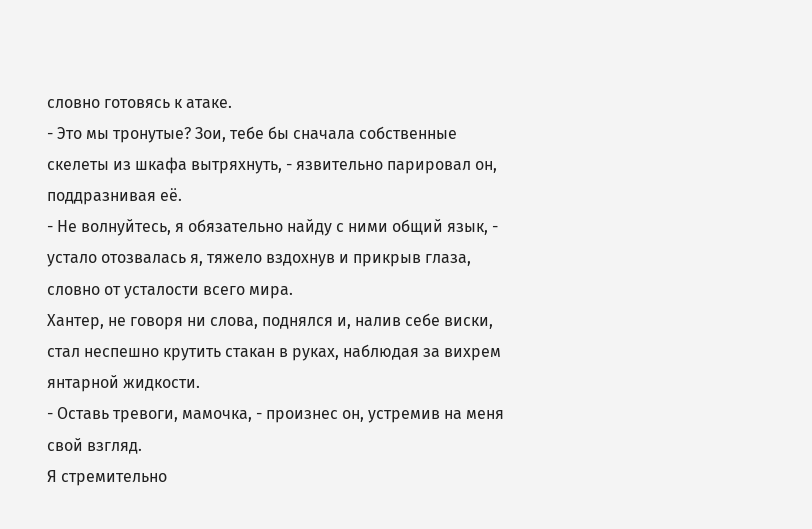словно готовясь к атаке.
- Это мы тронутые? Зои, тебе бы сначала собственные скелеты из шкафа вытряхнуть, - язвительно парировал он, поддразнивая её.
- Не волнуйтесь, я обязательно найду с ними общий язык, - устало отозвалась я, тяжело вздохнув и прикрыв глаза, словно от усталости всего мира.
Хантер, не говоря ни слова, поднялся и, налив себе виски, стал неспешно крутить стакан в руках, наблюдая за вихрем янтарной жидкости.
- Оставь тревоги, мамочка, - произнес он, устремив на меня свой взгляд.
Я стремительно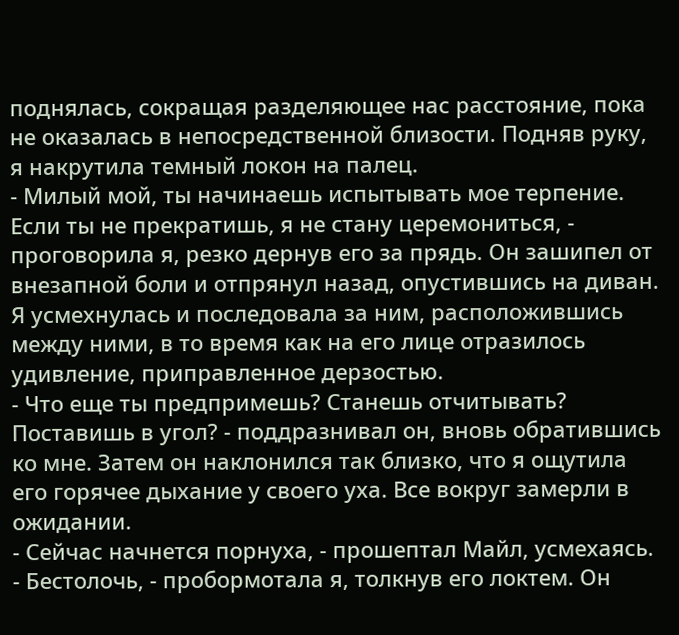поднялась, сокращая разделяющее нас расстояние, пока не оказалась в непосредственной близости. Подняв руку, я накрутила темный локон на палец.
- Милый мой, ты начинаешь испытывать мое терпение. Если ты не прекратишь, я не стану церемониться, - проговорила я, резко дернув его за прядь. Он зашипел от внезапной боли и отпрянул назад, опустившись на диван. Я усмехнулась и последовала за ним, расположившись между ними, в то время как на его лице отразилось удивление, приправленное дерзостью.
- Что еще ты предпримешь? Станешь отчитывать? Поставишь в угол? - поддразнивал он, вновь обратившись ко мне. Затем он наклонился так близко, что я ощутила его горячее дыхание у своего уха. Все вокруг замерли в ожидании.
- Сейчас начнется порнуха, - прошептал Майл, усмехаясь.
- Бестолочь, - пробормотала я, толкнув его локтем. Он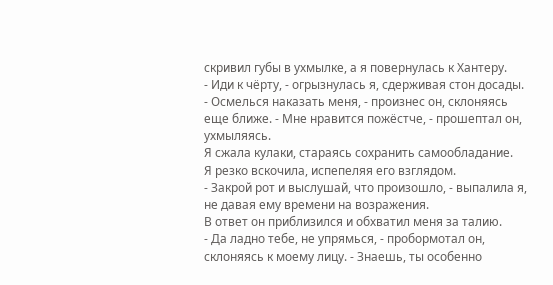скривил губы в ухмылке, а я повернулась к Хантеру.
- Иди к чёрту, - огрызнулась я, сдерживая стон досады.
- Осмелься наказать меня, - произнес он, склоняясь еще ближе. - Мне нравится пожёстче, - прошептал он, ухмыляясь.
Я сжала кулаки, стараясь сохранить самообладание.
Я резко вскочила, испепеляя его взглядом.
- Закрой рот и выслушай, что произошло, - выпалила я, не давая ему времени на возражения.
В ответ он приблизился и обхватил меня за талию.
- Да ладно тебе, не упрямься, - пробормотал он, склоняясь к моему лицу. - Знаешь, ты особенно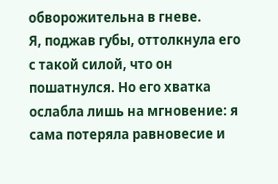обворожительна в гневе.
Я, поджав губы, оттолкнула его с такой силой, что он пошатнулся. Но его хватка ослабла лишь на мгновение: я сама потеряла равновесие и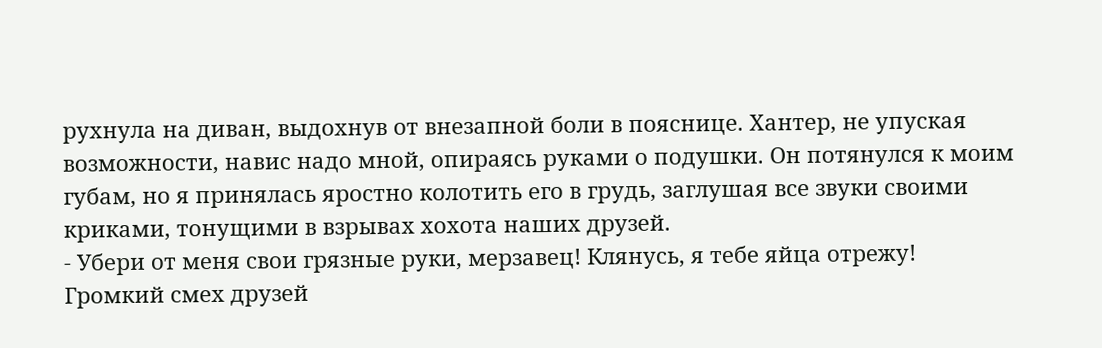рухнула на диван, выдохнув от внезапной боли в пояснице. Хантер, не упуская возможности, навис надо мной, опираясь руками о подушки. Он потянулся к моим губам, но я принялась яростно колотить его в грудь, заглушая все звуки своими криками, тонущими в взрывах хохота наших друзей.
- Убери от меня свои грязные руки, мерзавец! Клянусь, я тебе яйца отрежу!
Громкий смех друзей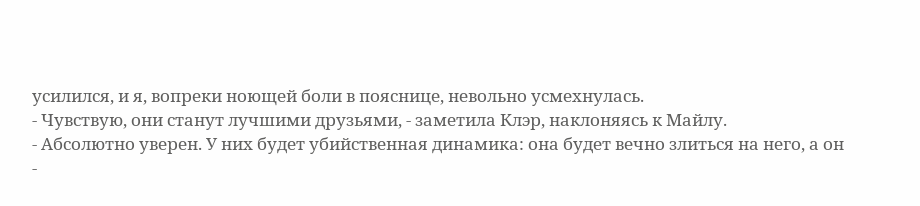усилился, и я, вопреки ноющей боли в пояснице, невольно усмехнулась.
- Чувствую, они станут лучшими друзьями, - заметила Клэр, наклоняясь к Майлу.
- Абсолютно уверен. У них будет убийственная динамика: она будет вечно злиться на него, а он -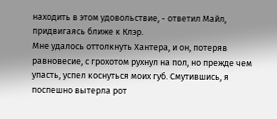находить в этом удовольствие, - ответил Майл, придвигаясь ближе к Клэр.
Мне удалось оттолкнуть Хантера, и он, потеряв равновесие, с грохотом рухнул на пол, но прежде чем упасть, успел коснуться моих губ. Смутившись, я поспешно вытерла рот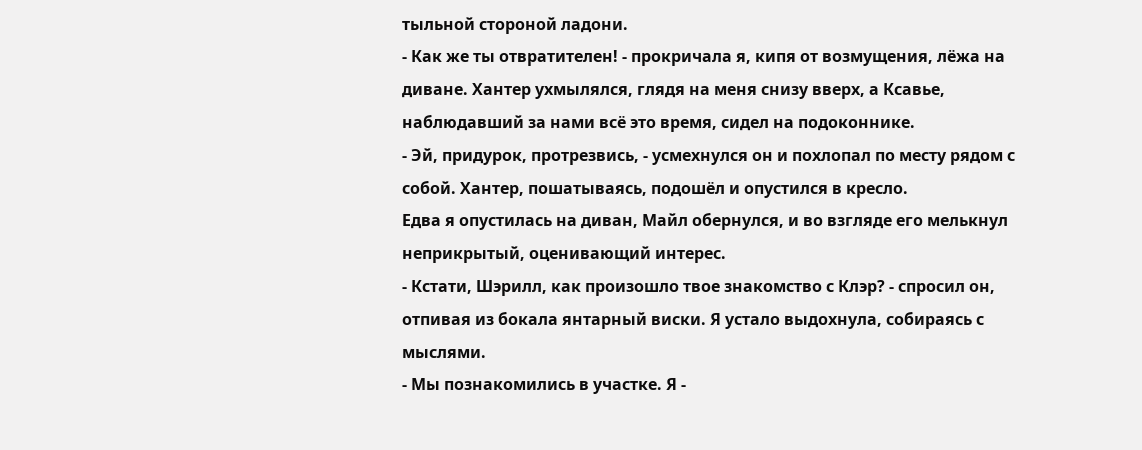тыльной стороной ладони.
- Как же ты отвратителен! - прокричала я, кипя от возмущения, лёжа на диване. Хантер ухмылялся, глядя на меня снизу вверх, а Ксавье, наблюдавший за нами всё это время, сидел на подоконнике.
- Эй, придурок, протрезвись, - усмехнулся он и похлопал по месту рядом с собой. Хантер, пошатываясь, подошёл и опустился в кресло.
Едва я опустилась на диван, Майл обернулся, и во взгляде его мелькнул неприкрытый, оценивающий интерес.
- Кстати, Шэрилл, как произошло твое знакомство с Клэр? - спросил он, отпивая из бокала янтарный виски. Я устало выдохнула, собираясь с мыслями.
- Мы познакомились в участке. Я -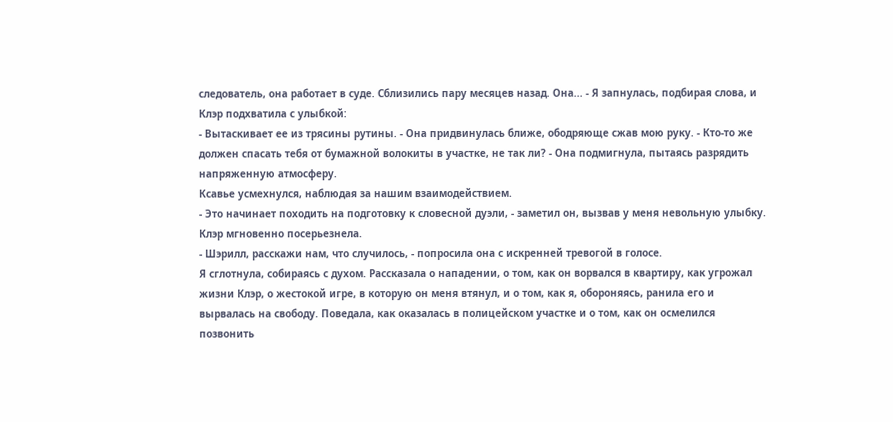следователь, она работает в суде. Сблизились пару месяцев назад. Она... - Я запнулась, подбирая слова, и Клэр подхватила с улыбкой:
- Вытаскивает ее из трясины рутины. - Она придвинулась ближе, ободряюще сжав мою руку. - Кто-то же должен спасать тебя от бумажной волокиты в участке, не так ли? - Она подмигнула, пытаясь разрядить напряженную атмосферу.
Ксавье усмехнулся, наблюдая за нашим взаимодействием.
- Это начинает походить на подготовку к словесной дуэли, - заметил он, вызвав у меня невольную улыбку. Клэр мгновенно посерьезнела.
- Шэрилл, расскажи нам, что случилось, - попросила она с искренней тревогой в голосе.
Я сглотнула, собираясь с духом. Рассказала о нападении, о том, как он ворвался в квартиру, как угрожал жизни Клэр, о жестокой игре, в которую он меня втянул, и о том, как я, обороняясь, ранила его и вырвалась на свободу. Поведала, как оказалась в полицейском участке и о том, как он осмелился позвонить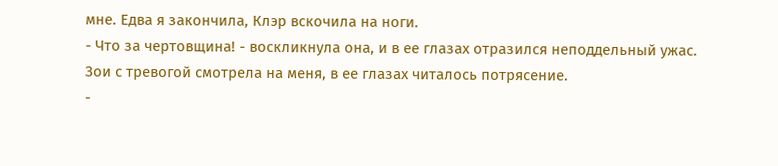мне. Едва я закончила, Клэр вскочила на ноги.
- Что за чертовщина! - воскликнула она, и в ее глазах отразился неподдельный ужас.
Зои с тревогой смотрела на меня, в ее глазах читалось потрясение.
-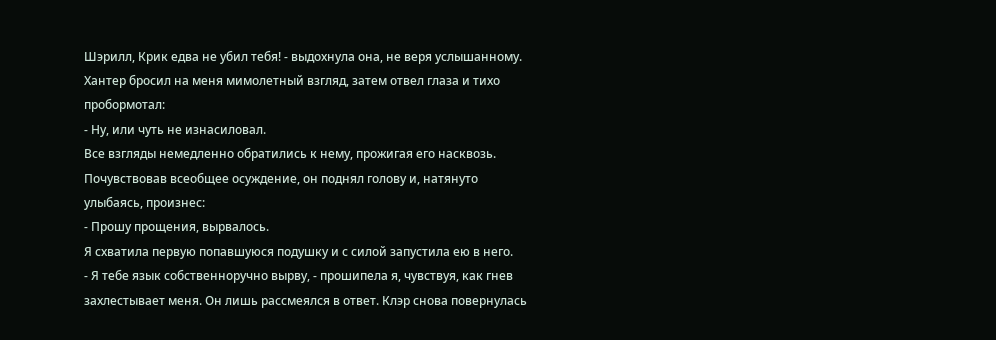Шэрилл, Крик едва не убил тебя! - выдохнула она, не веря услышанному.
Хантер бросил на меня мимолетный взгляд, затем отвел глаза и тихо пробормотал:
- Ну, или чуть не изнасиловал.
Все взгляды немедленно обратились к нему, прожигая его насквозь. Почувствовав всеобщее осуждение, он поднял голову и, натянуто улыбаясь, произнес:
- Прошу прощения, вырвалось.
Я схватила первую попавшуюся подушку и с силой запустила ею в него.
- Я тебе язык собственноручно вырву, - прошипела я, чувствуя, как гнев захлестывает меня. Он лишь рассмеялся в ответ. Клэр снова повернулась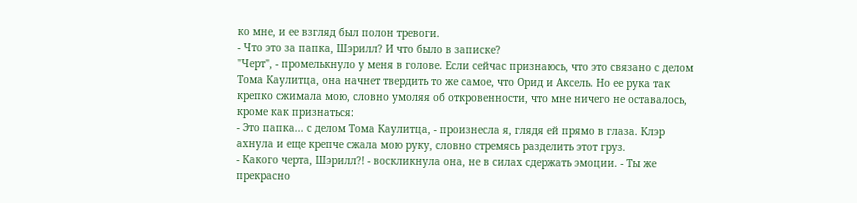ко мне, и ее взгляд был полон тревоги.
- Что это за папка, Шэрилл? И что было в записке?
"Черт", - промелькнуло у меня в голове. Если сейчас признаюсь, что это связано с делом Тома Каулитца, она начнет твердить то же самое, что Орид и Аксель. Но ее рука так крепко сжимала мою, словно умоляя об откровенности, что мне ничего не оставалось, кроме как признаться:
- Это папка... с делом Тома Каулитца, - произнесла я, глядя ей прямо в глаза. Клэр ахнула и еще крепче сжала мою руку, словно стремясь разделить этот груз.
- Какого черта, Шэрилл?! - воскликнула она, не в силах сдержать эмоции. - Ты же прекрасно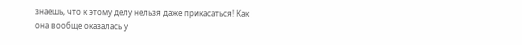знаешь, что к этому делу нельзя даже прикасаться! Как она вообще оказалась у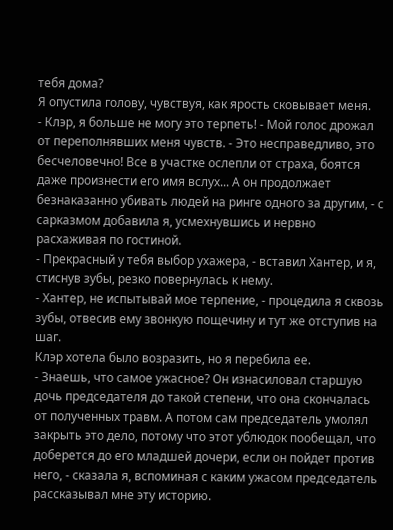тебя дома?
Я опустила голову, чувствуя, как ярость сковывает меня.
- Клэр, я больше не могу это терпеть! - Мой голос дрожал от переполнявших меня чувств. - Это несправедливо, это бесчеловечно! Все в участке ослепли от страха, боятся даже произнести его имя вслух... А он продолжает безнаказанно убивать людей на ринге одного за другим, - с сарказмом добавила я, усмехнувшись и нервно расхаживая по гостиной.
- Прекрасный у тебя выбор ухажера, - вставил Хантер, и я, стиснув зубы, резко повернулась к нему.
- Хантер, не испытывай мое терпение, - процедила я сквозь зубы, отвесив ему звонкую пощечину и тут же отступив на шаг.
Клэр хотела было возразить, но я перебила ее.
- Знаешь, что самое ужасное? Он изнасиловал старшую дочь председателя до такой степени, что она скончалась от полученных травм. А потом сам председатель умолял закрыть это дело, потому что этот ублюдок пообещал, что доберется до его младшей дочери, если он пойдет против него, - сказала я, вспоминая с каким ужасом председатель рассказывал мне эту историю.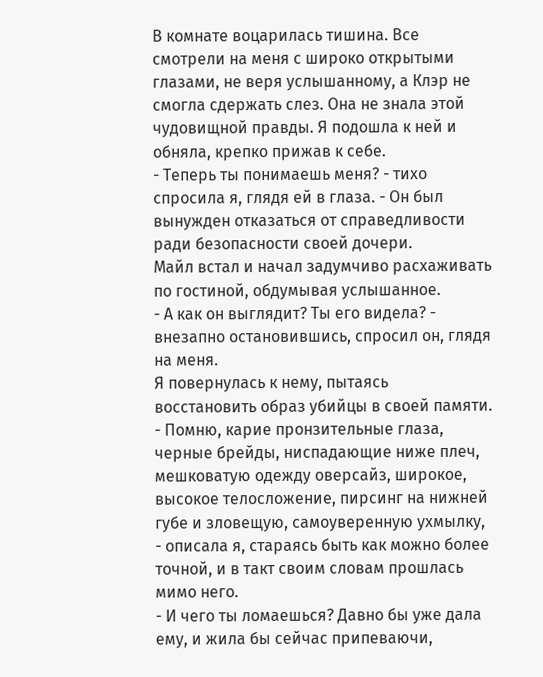В комнате воцарилась тишина. Все смотрели на меня с широко открытыми глазами, не веря услышанному, а Клэр не смогла сдержать слез. Она не знала этой чудовищной правды. Я подошла к ней и обняла, крепко прижав к себе.
- Теперь ты понимаешь меня? - тихо спросила я, глядя ей в глаза. - Он был вынужден отказаться от справедливости ради безопасности своей дочери.
Майл встал и начал задумчиво расхаживать по гостиной, обдумывая услышанное.
- А как он выглядит? Ты его видела? - внезапно остановившись, спросил он, глядя на меня.
Я повернулась к нему, пытаясь восстановить образ убийцы в своей памяти.
- Помню, карие пронзительные глаза, черные брейды, ниспадающие ниже плеч, мешковатую одежду оверсайз, широкое, высокое телосложение, пирсинг на нижней губе и зловещую, самоуверенную ухмылку, - описала я, стараясь быть как можно более точной, и в такт своим словам прошлась мимо него.
- И чего ты ломаешься? Давно бы уже дала ему, и жила бы сейчас припеваючи,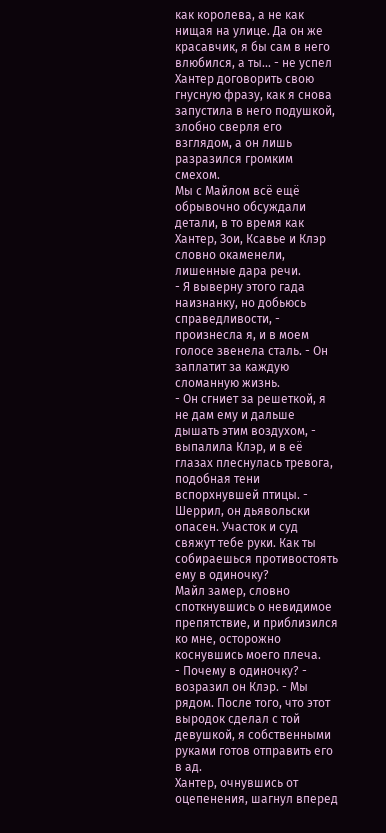как королева, а не как нищая на улице. Да он же красавчик, я бы сам в него влюбился, а ты... - не успел Хантер договорить свою гнусную фразу, как я снова запустила в него подушкой, злобно сверля его взглядом, а он лишь разразился громким смехом.
Мы с Майлом всё ещё обрывочно обсуждали детали, в то время как Хантер, Зои, Ксавье и Клэр словно окаменели, лишенные дара речи.
- Я выверну этого гада наизнанку, но добьюсь справедливости, - произнесла я, и в моем голосе звенела сталь. - Он заплатит за каждую сломанную жизнь.
- Он сгниет за решеткой, я не дам ему и дальше дышать этим воздухом, - выпалила Клэр, и в её глазах плеснулась тревога, подобная тени вспорхнувшей птицы. - Шеррил, он дьявольски опасен. Участок и суд свяжут тебе руки. Как ты собираешься противостоять ему в одиночку?
Майл замер, словно споткнувшись о невидимое препятствие, и приблизился ко мне, осторожно коснувшись моего плеча.
- Почему в одиночку? - возразил он Клэр. - Мы рядом. После того, что этот выродок сделал с той девушкой, я собственными руками готов отправить его в ад.
Хантер, очнувшись от оцепенения, шагнул вперед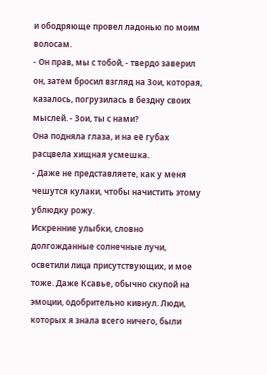и ободряюще провел ладонью по моим волосам.
- Он прав, мы с тобой, - твердо заверил он, затем бросил взгляд на Зои, которая, казалось, погрузилась в бездну своих мыслей. - Зои, ты с нами?
Она подняла глаза, и на её губах расцвела хищная усмешка.
- Даже не представляете, как у меня чешутся кулаки, чтобы начистить этому ублюдку рожу.
Искренние улыбки, словно долгожданные солнечные лучи, осветили лица присутствующих, и мое тоже. Даже Ксавье, обычно скупой на эмоции, одобрительно кивнул. Люди, которых я знала всего ничего, были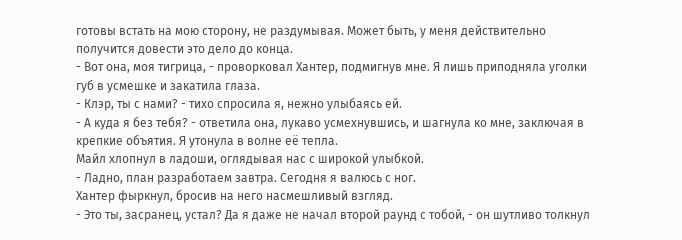готовы встать на мою сторону, не раздумывая. Может быть, у меня действительно получится довести это дело до конца.
- Вот она, моя тигрица, - проворковал Хантер, подмигнув мне. Я лишь приподняла уголки губ в усмешке и закатила глаза.
- Клэр, ты с нами? - тихо спросила я, нежно улыбаясь ей.
- А куда я без тебя? - ответила она, лукаво усмехнувшись, и шагнула ко мне, заключая в крепкие объятия. Я утонула в волне её тепла.
Майл хлопнул в ладоши, оглядывая нас с широкой улыбкой.
- Ладно, план разработаем завтра. Сегодня я валюсь с ног.
Хантер фыркнул, бросив на него насмешливый взгляд.
- Это ты, засранец, устал? Да я даже не начал второй раунд с тобой, - он шутливо толкнул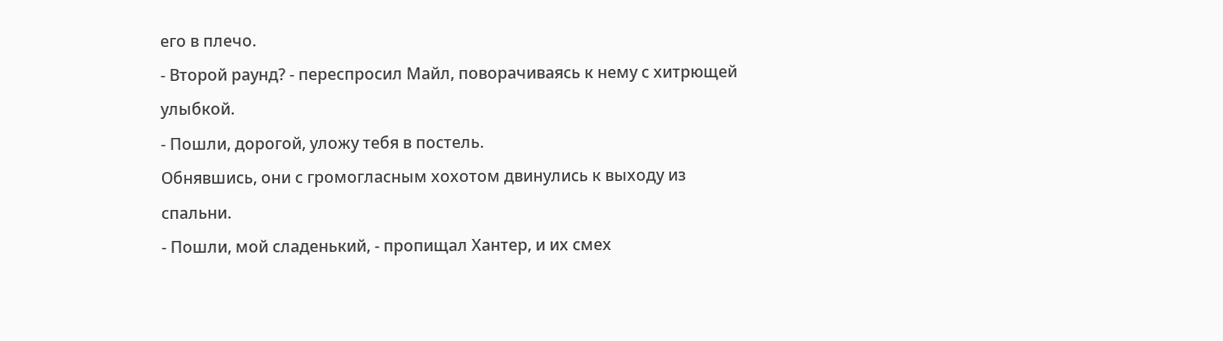его в плечо.
- Второй раунд? - переспросил Майл, поворачиваясь к нему с хитрющей улыбкой.
- Пошли, дорогой, уложу тебя в постель.
Обнявшись, они с громогласным хохотом двинулись к выходу из спальни.
- Пошли, мой сладенький, - пропищал Хантер, и их смех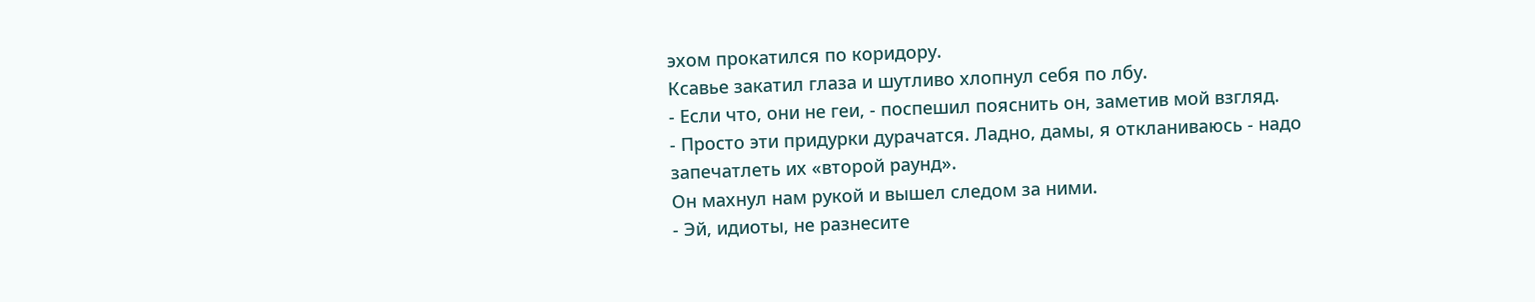эхом прокатился по коридору.
Ксавье закатил глаза и шутливо хлопнул себя по лбу.
- Если что, они не геи, - поспешил пояснить он, заметив мой взгляд.
- Просто эти придурки дурачатся. Ладно, дамы, я откланиваюсь - надо запечатлеть их «второй раунд».
Он махнул нам рукой и вышел следом за ними.
- Эй, идиоты, не разнесите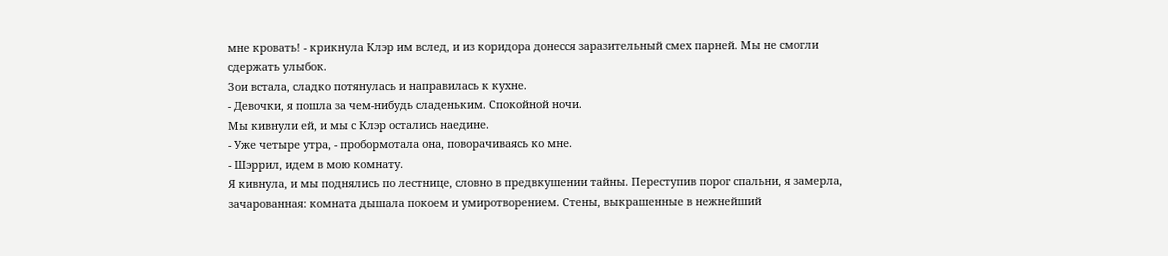мне кровать! - крикнула Клэр им вслед, и из коридора донесся заразительный смех парней. Мы не смогли сдержать улыбок.
Зои встала, сладко потянулась и направилась к кухне.
- Девочки, я пошла за чем-нибудь сладеньким. Спокойной ночи.
Мы кивнули ей, и мы с Клэр остались наедине.
- Уже четыре утра, - пробормотала она, поворачиваясь ко мне.
- Шэррил, идем в мою комнату.
Я кивнула, и мы поднялись по лестнице, словно в предвкушении тайны. Переступив порог спальни, я замерла, зачарованная: комната дышала покоем и умиротворением. Стены, выкрашенные в нежнейший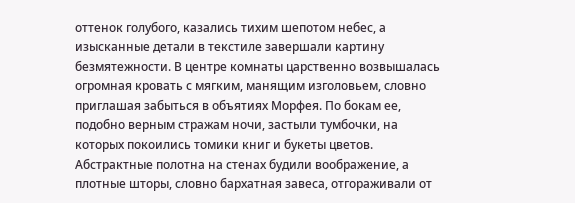оттенок голубого, казались тихим шепотом небес, а изысканные детали в текстиле завершали картину безмятежности. В центре комнаты царственно возвышалась огромная кровать с мягким, манящим изголовьем, словно приглашая забыться в объятиях Морфея. По бокам ее, подобно верным стражам ночи, застыли тумбочки, на которых покоились томики книг и букеты цветов. Абстрактные полотна на стенах будили воображение, а плотные шторы, словно бархатная завеса, отгораживали от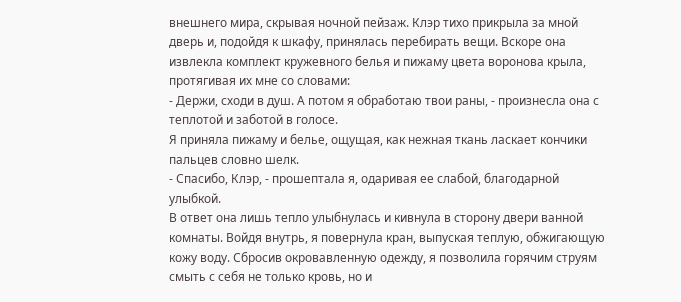внешнего мира, скрывая ночной пейзаж. Клэр тихо прикрыла за мной дверь и, подойдя к шкафу, принялась перебирать вещи. Вскоре она извлекла комплект кружевного белья и пижаму цвета воронова крыла, протягивая их мне со словами:
- Держи, сходи в душ. А потом я обработаю твои раны, - произнесла она с теплотой и заботой в голосе.
Я приняла пижаму и белье, ощущая, как нежная ткань ласкает кончики пальцев словно шелк.
- Спасибо, Клэр, - прошептала я, одаривая ее слабой, благодарной улыбкой.
В ответ она лишь тепло улыбнулась и кивнула в сторону двери ванной комнаты. Войдя внутрь, я повернула кран, выпуская теплую, обжигающую кожу воду. Сбросив окровавленную одежду, я позволила горячим струям смыть с себя не только кровь, но и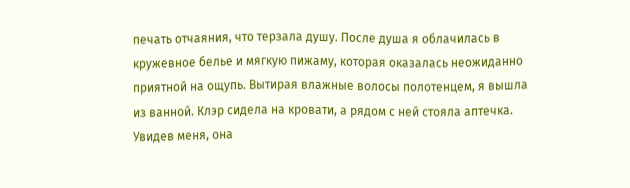печать отчаяния, что терзала душу. После душа я облачилась в кружевное белье и мягкую пижаму, которая оказалась неожиданно приятной на ощупь. Вытирая влажные волосы полотенцем, я вышла из ванной. Клэр сидела на кровати, а рядом с ней стояла аптечка. Увидев меня, она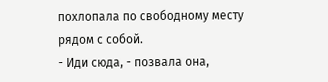похлопала по свободному месту рядом с собой.
- Иди сюда, - позвала она,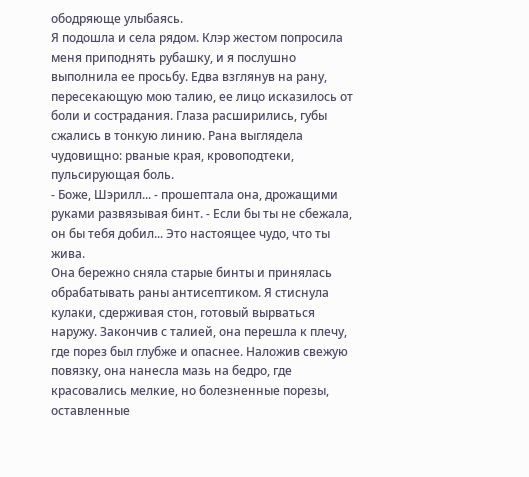ободряюще улыбаясь.
Я подошла и села рядом. Клэр жестом попросила меня приподнять рубашку, и я послушно выполнила ее просьбу. Едва взглянув на рану, пересекающую мою талию, ее лицо исказилось от боли и сострадания. Глаза расширились, губы сжались в тонкую линию. Рана выглядела чудовищно: рваные края, кровоподтеки, пульсирующая боль.
- Боже, Шэрилл... - прошептала она, дрожащими руками развязывая бинт. - Если бы ты не сбежала, он бы тебя добил... Это настоящее чудо, что ты жива.
Она бережно сняла старые бинты и принялась обрабатывать раны антисептиком. Я стиснула кулаки, сдерживая стон, готовый вырваться наружу. Закончив с талией, она перешла к плечу, где порез был глубже и опаснее. Наложив свежую повязку, она нанесла мазь на бедро, где красовались мелкие, но болезненные порезы, оставленные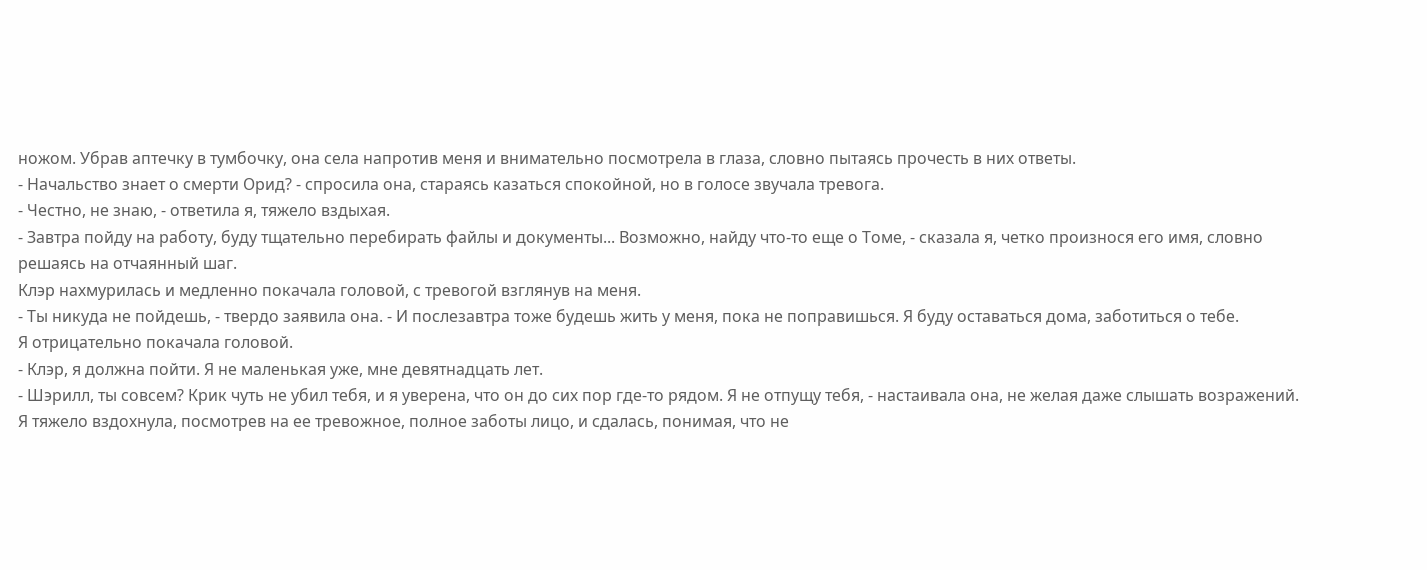ножом. Убрав аптечку в тумбочку, она села напротив меня и внимательно посмотрела в глаза, словно пытаясь прочесть в них ответы.
- Начальство знает о смерти Орид? - спросила она, стараясь казаться спокойной, но в голосе звучала тревога.
- Честно, не знаю, - ответила я, тяжело вздыхая.
- Завтра пойду на работу, буду тщательно перебирать файлы и документы... Возможно, найду что-то еще о Томе, - сказала я, четко произнося его имя, словно решаясь на отчаянный шаг.
Клэр нахмурилась и медленно покачала головой, с тревогой взглянув на меня.
- Ты никуда не пойдешь, - твердо заявила она. - И послезавтра тоже будешь жить у меня, пока не поправишься. Я буду оставаться дома, заботиться о тебе.
Я отрицательно покачала головой.
- Клэр, я должна пойти. Я не маленькая уже, мне девятнадцать лет.
- Шэрилл, ты совсем? Крик чуть не убил тебя, и я уверена, что он до сих пор где-то рядом. Я не отпущу тебя, - настаивала она, не желая даже слышать возражений.
Я тяжело вздохнула, посмотрев на ее тревожное, полное заботы лицо, и сдалась, понимая, что не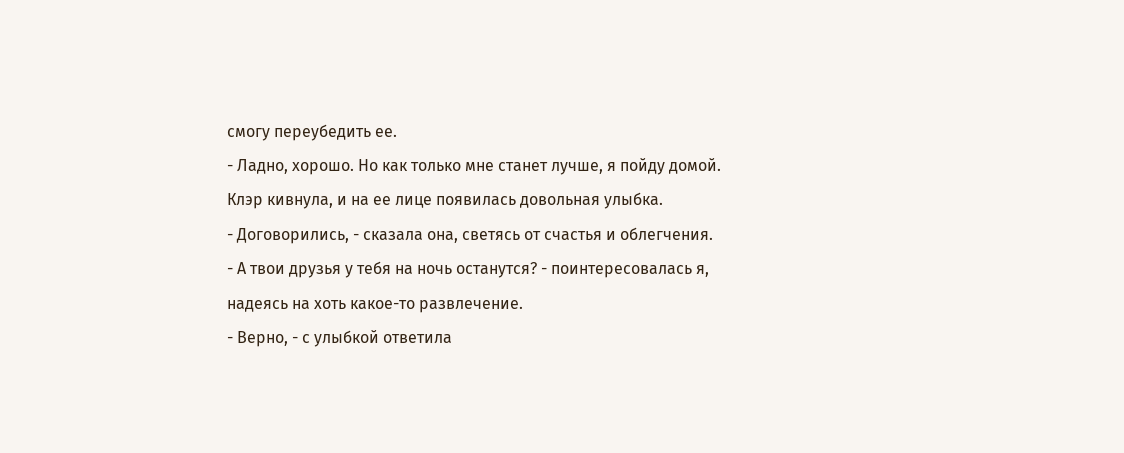смогу переубедить ее.
- Ладно, хорошо. Но как только мне станет лучше, я пойду домой.
Клэр кивнула, и на ее лице появилась довольная улыбка.
- Договорились, - сказала она, светясь от счастья и облегчения.
- А твои друзья у тебя на ночь останутся? - поинтересовалась я, надеясь на хоть какое-то развлечение.
- Верно, - с улыбкой ответила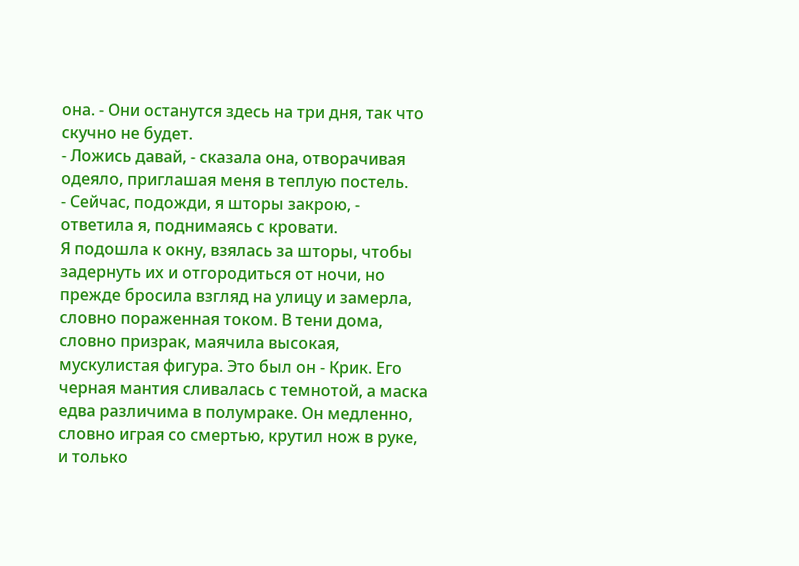она. - Они останутся здесь на три дня, так что скучно не будет.
- Ложись давай, - сказала она, отворачивая одеяло, приглашая меня в теплую постель.
- Сейчас, подожди, я шторы закрою, - ответила я, поднимаясь с кровати.
Я подошла к окну, взялась за шторы, чтобы задернуть их и отгородиться от ночи, но прежде бросила взгляд на улицу и замерла, словно пораженная током. В тени дома, словно призрак, маячила высокая, мускулистая фигура. Это был он - Крик. Его черная мантия сливалась с темнотой, а маска едва различима в полумраке. Он медленно, словно играя со смертью, крутил нож в руке, и только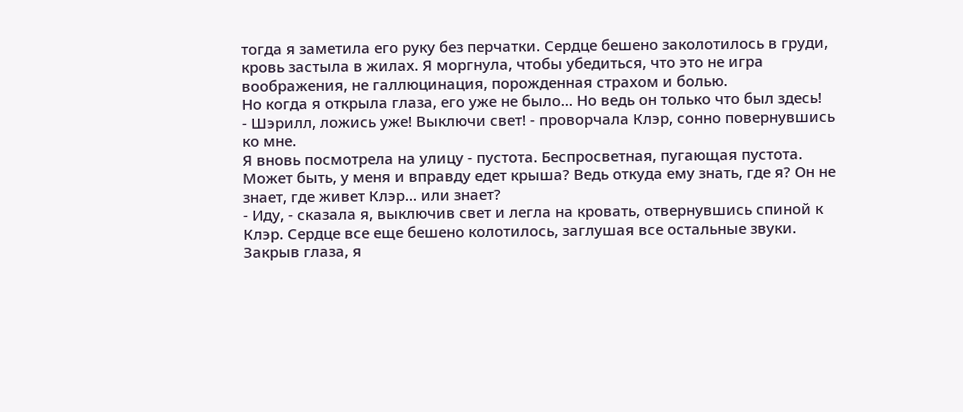тогда я заметила его руку без перчатки. Сердце бешено заколотилось в груди, кровь застыла в жилах. Я моргнула, чтобы убедиться, что это не игра воображения, не галлюцинация, порожденная страхом и болью.
Но когда я открыла глаза, его уже не было... Но ведь он только что был здесь!
- Шэрилл, ложись уже! Выключи свет! - проворчала Клэр, сонно повернувшись ко мне.
Я вновь посмотрела на улицу - пустота. Беспросветная, пугающая пустота. Может быть, у меня и вправду едет крыша? Ведь откуда ему знать, где я? Он не знает, где живет Клэр... или знает?
- Иду, - сказала я, выключив свет и легла на кровать, отвернувшись спиной к Клэр. Сердце все еще бешено колотилось, заглушая все остальные звуки. Закрыв глаза, я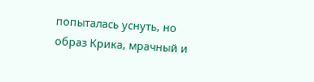попыталась уснуть, но образ Крика, мрачный и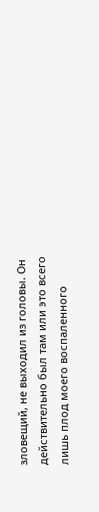зловещий, не выходил из головы. Он действительно был там или это всего лишь плод моего воспаленного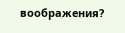воображения?